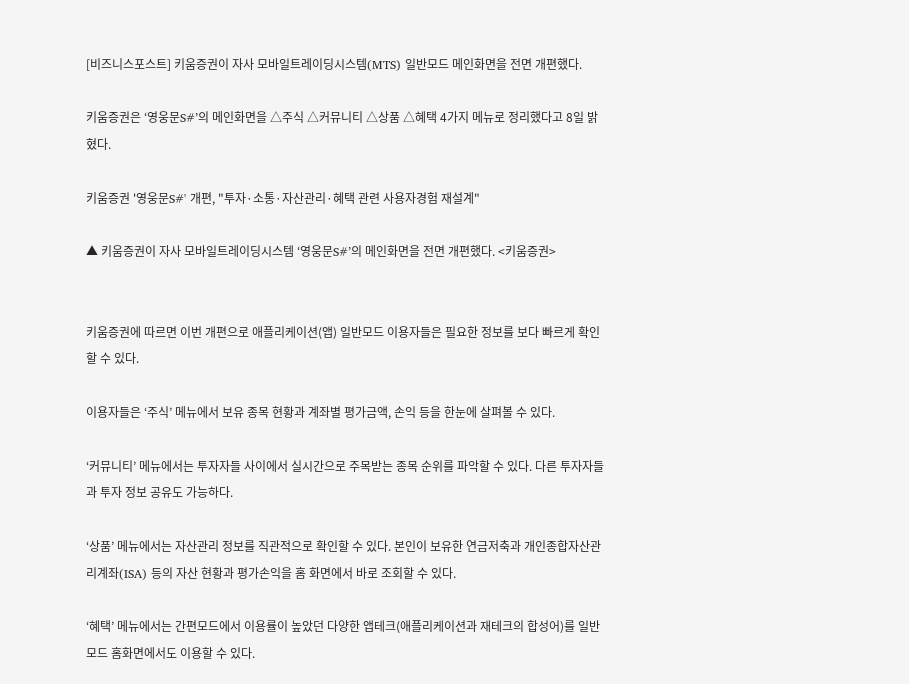[비즈니스포스트] 키움증권이 자사 모바일트레이딩시스템(MTS) 일반모드 메인화면을 전면 개편했다.

키움증권은 ‘영웅문S#’의 메인화면을 △주식 △커뮤니티 △상품 △혜택 4가지 메뉴로 정리했다고 8일 밝혔다.

키움증권 '영웅문S#' 개편, "투자·소통·자산관리·혜택 관련 사용자경험 재설계"

▲ 키움증권이 자사 모바일트레이딩시스템 ‘영웅문S#’의 메인화면을 전면 개편했다. <키움증권>


키움증권에 따르면 이번 개편으로 애플리케이션(앱) 일반모드 이용자들은 필요한 정보를 보다 빠르게 확인할 수 있다.

이용자들은 ‘주식’ 메뉴에서 보유 종목 현황과 계좌별 평가금액, 손익 등을 한눈에 살펴볼 수 있다.

‘커뮤니티’ 메뉴에서는 투자자들 사이에서 실시간으로 주목받는 종목 순위를 파악할 수 있다. 다른 투자자들과 투자 정보 공유도 가능하다.

‘상품’ 메뉴에서는 자산관리 정보를 직관적으로 확인할 수 있다. 본인이 보유한 연금저축과 개인종합자산관리계좌(ISA) 등의 자산 현황과 평가손익을 홈 화면에서 바로 조회할 수 있다.

‘혜택’ 메뉴에서는 간편모드에서 이용률이 높았던 다양한 앱테크(애플리케이션과 재테크의 합성어)를 일반모드 홈화면에서도 이용할 수 있다.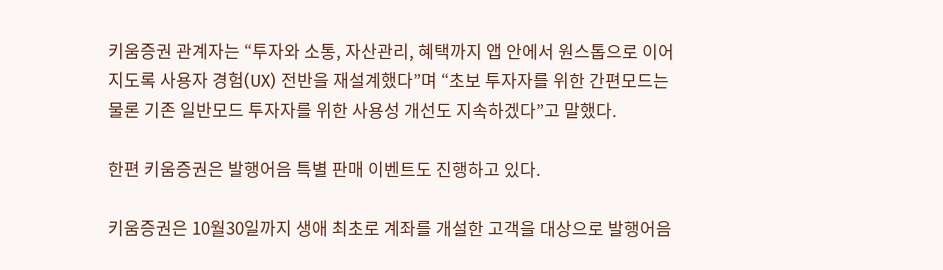키움증권 관계자는 “투자와 소통, 자산관리, 혜택까지 앱 안에서 원스톱으로 이어지도록 사용자 경험(UX) 전반을 재설계했다”며 “초보 투자자를 위한 간편모드는 물론 기존 일반모드 투자자를 위한 사용성 개선도 지속하겠다”고 말했다.

한편 키움증권은 발행어음 특별 판매 이벤트도 진행하고 있다.

키움증권은 10월30일까지 생애 최초로 계좌를 개설한 고객을 대상으로 발행어음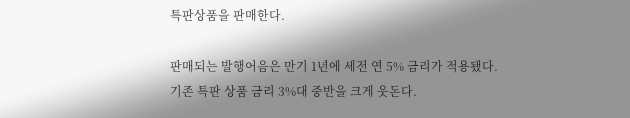특판상품을 판매한다.

판매되는 발행어음은 만기 1년에 세전 연 5% 금리가 적용됐다. 기존 특판 상품 금리 3%대 중반을 크게 웃돈다.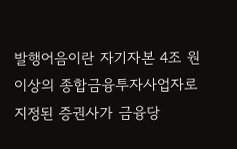발행어음이란 자기자본 4조 원 이상의 종합금융투자사업자로 지정된 증권사가 금융당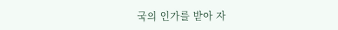국의 인가를 받아 자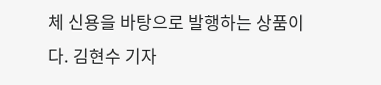체 신용을 바탕으로 발행하는 상품이다. 김현수 기자